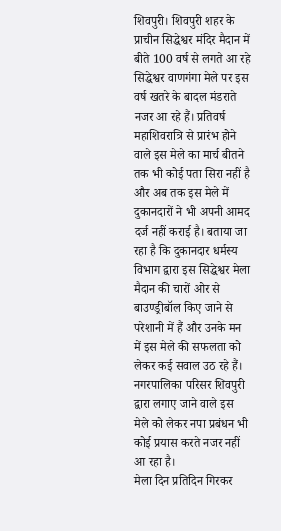शिवपुरी। शिवपुरी शहर के प्राचीन सिद्धेश्वर मंदिर मैदान में बीते 100 वर्ष से लगते आ रहे सिद्धेश्वर वाणगंगा मेले पर इस वर्ष खतरे के बादल मंडराते नजर आ रहे हैं। प्रतिवर्ष महाशिवरात्रि से प्रारंभ होने वाले इस मेले का मार्च बीतने तक भी कोई पता सिरा नहीं है और अब तक इस मेले में दुकानदारों ने भी अपनी आमद दर्ज नहीं कराई है। बताया जा रहा है कि दुकानदार धर्मस्य विभाग द्वारा इस सिद्धेश्वर मेला मैदान की चारों ओर से बाउण्ड्रीबॉल किए जाने से परेशानी में हैं और उनके मन में इस मेले की सफलता को लेकर कई सवाल उठ रहे हैं। नगरपालिका परिसर शिवपुरी द्वारा लगाए जाने वाले इस मेले को लेकर नपा प्रबंधन भी कोई प्रयास करते नजर नहीं आ रहा है।
मेला दिन प्रतिदिन गिरकर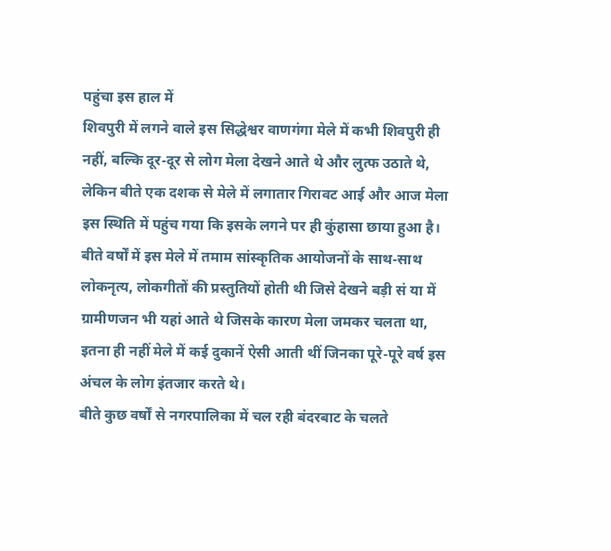पहुंचा इस हाल में
शिवपुरी में लगने वाले इस सिद्धेश्वर वाणगंगा मेले में कभी शिवपुरी ही नहीं, बल्कि दूर-दूर से लोग मेला देखने आते थे और लुत्फ उठाते थे, लेकिन बीते एक दशक से मेले में लगातार गिरावट आई और आज मेला इस स्थिति में पहुंच गया कि इसके लगने पर ही कुंहासा छाया हुआ है।
बीते वर्षों में इस मेले में तमाम सांस्कृतिक आयोजनों के साथ-साथ लोकनृत्य, लोकगीतों की प्रस्तुतियों होती थी जिसे देखने बड़ी सं या में ग्रामीणजन भी यहां आते थे जिसके कारण मेला जमकर चलता था, इतना ही नहीं मेले में कई दुकानें ऐसी आती थीं जिनका पूरे-पूरे वर्ष इस अंचल के लोग इंतजार करते थे।
बीते कुछ वर्षों से नगरपालिका में चल रही बंदरबाट के चलते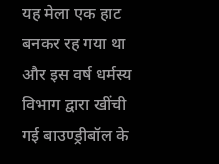यह मेला एक हाट बनकर रह गया था और इस वर्ष धर्मस्य विभाग द्वारा खींची गई बाउण्ड्रीबॉल के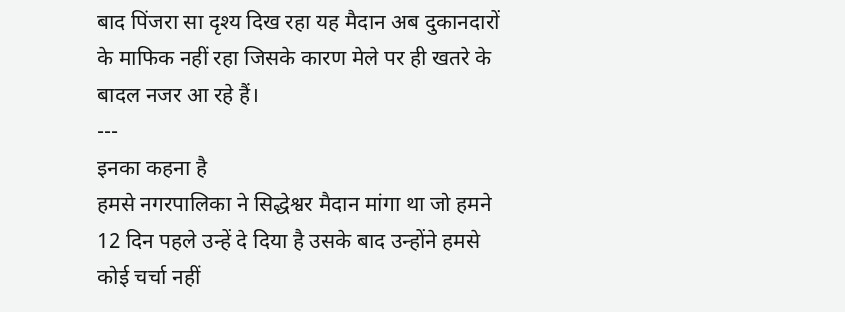बाद पिंजरा सा दृश्य दिख रहा यह मैदान अब दुकानदारों के माफिक नहीं रहा जिसके कारण मेले पर ही खतरे के बादल नजर आ रहे हैं।
---
इनका कहना है
हमसे नगरपालिका ने सिद्धेश्वर मैदान मांगा था जो हमने 12 दिन पहले उन्हें दे दिया है उसके बाद उन्होंने हमसे कोई चर्चा नहीं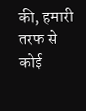की, हमारी तरफ से कोई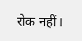रोक नहीं।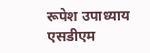रूपेश उपाध्याय
एसडीएम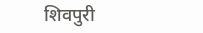शिवपुरी